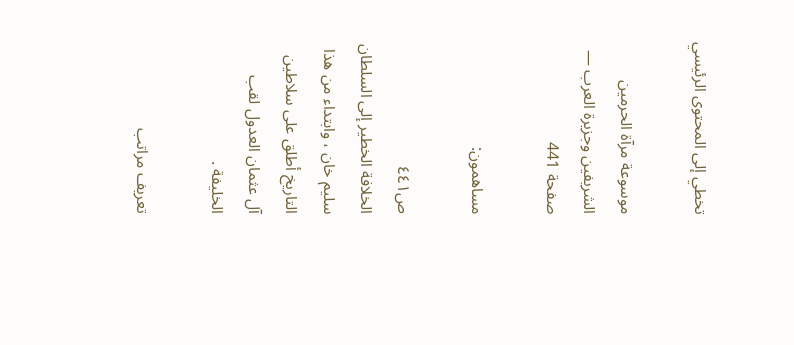تخطي إلى المحتوى الرئيسي

موسوعة مرآة الحرمين الشريفين وجزيرة العرب — صفحة 441

مساهمون:

ص٤٤١
الخلافة الخطير إلى السلطان سليم خان ، وابتداء من هذا التاريخ أطلق على سلاطين آل عثمان العدول لقب الخليفة .

تعريف مراتب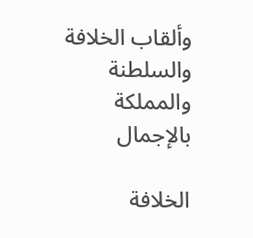وألقاب الخلافة والسلطنة والمملكة بالإجمال

الخلافة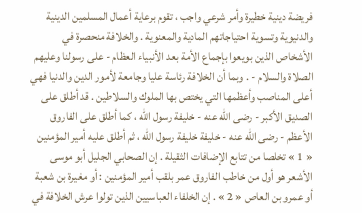فريضة دينية خطيرة وأمر شرعي واجب ، تقوم برعاية أعمال المسلمين الدينية والدنيوية وتسوية احتياجاتهم المادية والمعنوية . والخلافة منحصرة في الأشخاص الذين بويعوا بإجماع الأمة بعد الأنبياء العظام - على رسولنا وعليهم الصلاة والسلام - . وبما أن الخلافة رئاسة عليا وجامعة لأمور الدين والدنيا فهي أعلى المناصب وأعظمها التي يختص بها الملوك والسلاطين . قد أطلق على الصديق الأكبر - رضى اللّه عنه - خليفة رسول اللّه ، كما أطلق على الفاروق الأعظم - رضى اللّه عنه - خليفة خليفة رسول اللّه ، ثم أطلق عليه أمير المؤمنين « 1 » تخلصا من تتابع الإضافات الثقيلة . إن الصحابي الجليل أبو موسى الأشعر هو أول من خاطب الفاروق عمر بلقب أمير المؤمنين : أو مغيرة بن شعبة أو عمرو بن العاص « 2 » . إن الخلفاء العباسيين الذين تولوا عرش الخلافة في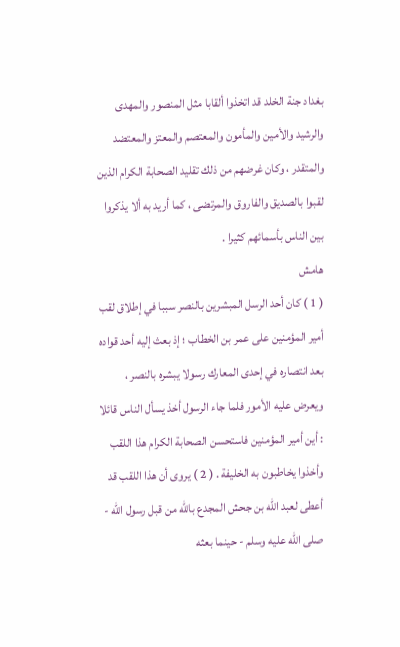بغداد جنة الخلد قد اتخذوا ألقابا مثل المنصور والمهدى والرشيد والأمين والمأمون والمعتصم والمعتز والمعتضد والمتقدر ، وكان غرضهم من ذلك تقليد الصحابة الكرام الذين لقبوا بالصديق والفاروق والمرتضى ، كما أريد به ألا يذكروا بين الناس بأسمائهم كثيرا .
هامش
( 1 ) كان أحد الرسل المبشرين بالنصر سببا في إطلاق لقب أمير المؤمنين على عمر بن الخطاب ؛ إذ بعث إليه أحد قواده بعد انتصاره في إحدى المعارك رسولا يبشره بالنصر ، ويعرض عليه الأمور فلما جاء الرسول أخذ يسأل الناس قائلا : أين أمير المؤمنين فاستحسن الصحابة الكرام هذا اللقب وأخذوا يخاطبون به الخليفة . ( 2 ) يروى أن هذا اللقب قد أعطى لعبد اللّه بن جحش المجدع باللّه من قبل رسول اللّه - صلى اللّه عليه وسلم - حينما بعثه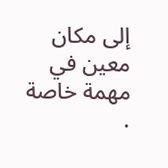إلى مكان معين في مهمة خاصة .